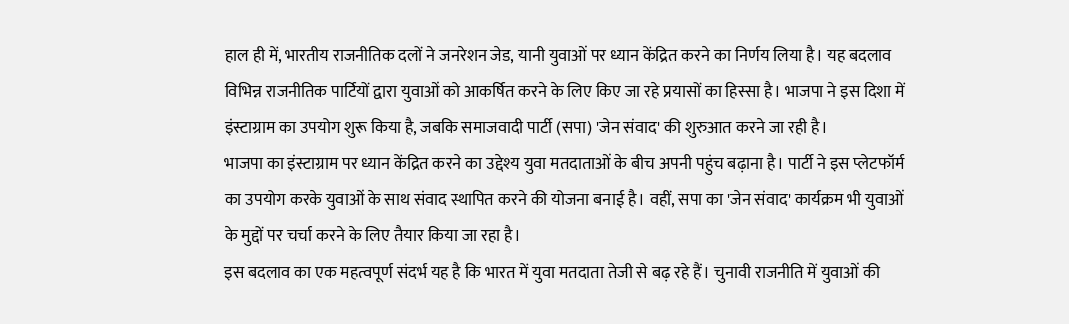हाल ही में, भारतीय राजनीतिक दलों ने जनरेशन जेड, यानी युवाओं पर ध्यान केंद्रित करने का निर्णय लिया है। यह बदलाव विभिन्न राजनीतिक पार्टियों द्वारा युवाओं को आकर्षित करने के लिए किए जा रहे प्रयासों का हिस्सा है। भाजपा ने इस दिशा में इंस्टाग्राम का उपयोग शुरू किया है, जबकि समाजवादी पार्टी (सपा) 'जेन संवाद' की शुरुआत करने जा रही है।
भाजपा का इंस्टाग्राम पर ध्यान केंद्रित करने का उद्देश्य युवा मतदाताओं के बीच अपनी पहुंच बढ़ाना है। पार्टी ने इस प्लेटफॉर्म का उपयोग करके युवाओं के साथ संवाद स्थापित करने की योजना बनाई है। वहीं, सपा का 'जेन संवाद' कार्यक्रम भी युवाओं के मुद्दों पर चर्चा करने के लिए तैयार किया जा रहा है।
इस बदलाव का एक महत्वपूर्ण संदर्भ यह है कि भारत में युवा मतदाता तेजी से बढ़ रहे हैं। चुनावी राजनीति में युवाओं की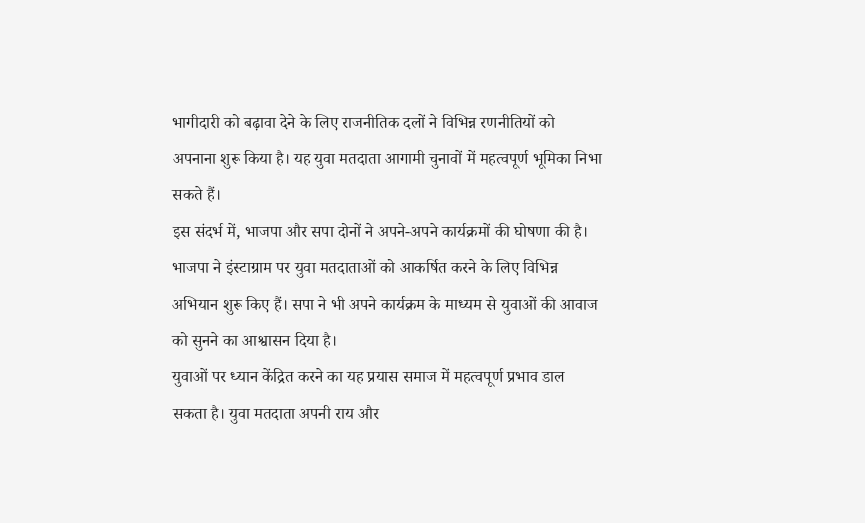भागीदारी को बढ़ावा देने के लिए राजनीतिक दलों ने विभिन्न रणनीतियों को अपनाना शुरू किया है। यह युवा मतदाता आगामी चुनावों में महत्वपूर्ण भूमिका निभा सकते हैं।
इस संदर्भ में, भाजपा और सपा दोनों ने अपने-अपने कार्यक्रमों की घोषणा की है। भाजपा ने इंस्टाग्राम पर युवा मतदाताओं को आकर्षित करने के लिए विभिन्न अभियान शुरू किए हैं। सपा ने भी अपने कार्यक्रम के माध्यम से युवाओं की आवाज को सुनने का आश्वासन दिया है।
युवाओं पर ध्यान केंद्रित करने का यह प्रयास समाज में महत्वपूर्ण प्रभाव डाल सकता है। युवा मतदाता अपनी राय और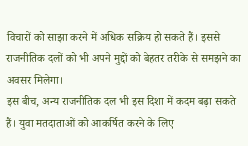विचारों को साझा करने में अधिक सक्रिय हो सकते हैं। इससे राजनीतिक दलों को भी अपने मुद्दों को बेहतर तरीके से समझने का अवसर मिलेगा।
इस बीच, अन्य राजनीतिक दल भी इस दिशा में कदम बढ़ा सकते हैं। युवा मतदाताओं को आकर्षित करने के लिए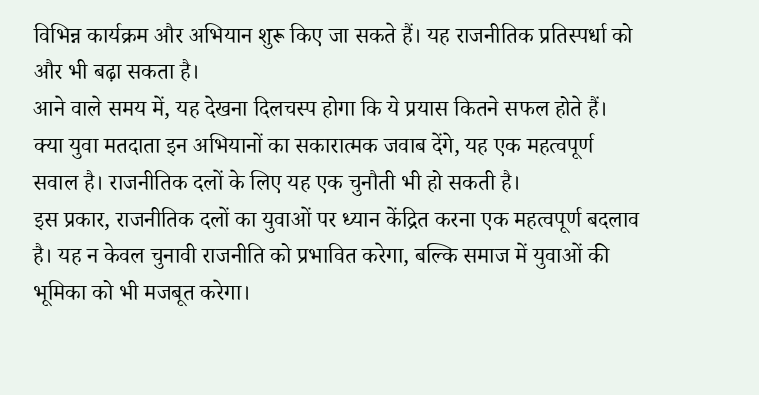विभिन्न कार्यक्रम और अभियान शुरू किए जा सकते हैं। यह राजनीतिक प्रतिस्पर्धा को और भी बढ़ा सकता है।
आने वाले समय में, यह देखना दिलचस्प होगा कि ये प्रयास कितने सफल होते हैं। क्या युवा मतदाता इन अभियानों का सकारात्मक जवाब देंगे, यह एक महत्वपूर्ण सवाल है। राजनीतिक दलों के लिए यह एक चुनौती भी हो सकती है।
इस प्रकार, राजनीतिक दलों का युवाओं पर ध्यान केंद्रित करना एक महत्वपूर्ण बदलाव है। यह न केवल चुनावी राजनीति को प्रभावित करेगा, बल्कि समाज में युवाओं की भूमिका को भी मजबूत करेगा।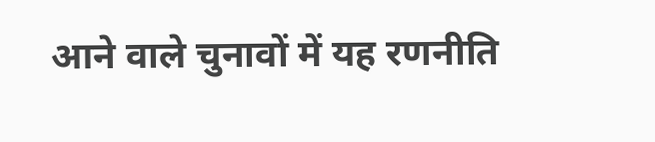आने वाले चुनावों में यह रणनीति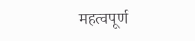महत्वपूर्ण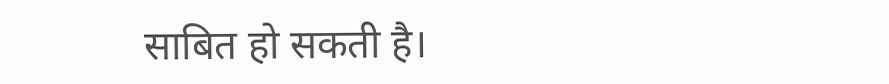साबित हो सकती है।